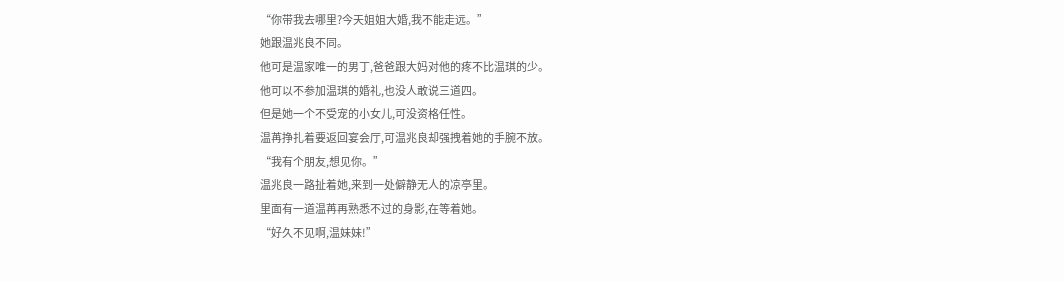“你带我去哪里?今天姐姐大婚,我不能走远。”
她跟温兆良不同。
他可是温家唯一的男丁,爸爸跟大妈对他的疼不比温琪的少。
他可以不参加温琪的婚礼,也没人敢说三道四。
但是她一个不受宠的小女儿,可没资格任性。
温苒挣扎着要返回宴会厅,可温兆良却强拽着她的手腕不放。
“我有个朋友,想见你。”
温兆良一路扯着她,来到一处僻静无人的凉亭里。
里面有一道温苒再熟悉不过的身影,在等着她。
“好久不见啊,温妹妹!”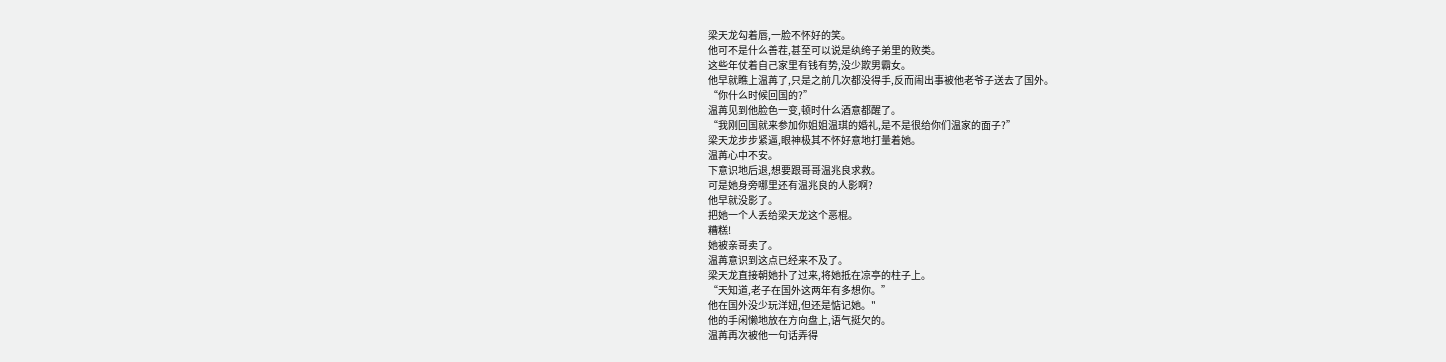梁天龙勾着唇,一脸不怀好的笑。
他可不是什么善茬,甚至可以说是纨绔子弟里的败类。
这些年仗着自己家里有钱有势,没少欺男霸女。
他早就瞧上温苒了,只是之前几次都没得手,反而闹出事被他老爷子送去了国外。
“你什么时候回国的?”
温苒见到他脸色一变,顿时什么酒意都醒了。
“我刚回国就来参加你姐姐温琪的婚礼,是不是很给你们温家的面子?”
梁天龙步步紧逼,眼神极其不怀好意地打量着她。
温苒心中不安。
下意识地后退,想要跟哥哥温兆良求救。
可是她身旁哪里还有温兆良的人影啊?
他早就没影了。
把她一个人丢给梁天龙这个恶棍。
糟糕!
她被亲哥卖了。
温苒意识到这点已经来不及了。
梁天龙直接朝她扑了过来,将她抵在凉亭的柱子上。
“天知道,老子在国外这两年有多想你。”
他在国外没少玩洋妞,但还是惦记她。"
他的手闲懒地放在方向盘上,语气挺欠的。
温苒再次被他一句话弄得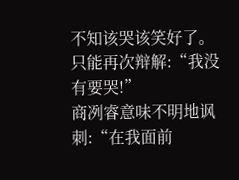不知该哭该笑好了。
只能再次辩解:“我没有要哭!”
商冽睿意味不明地讽刺:“在我面前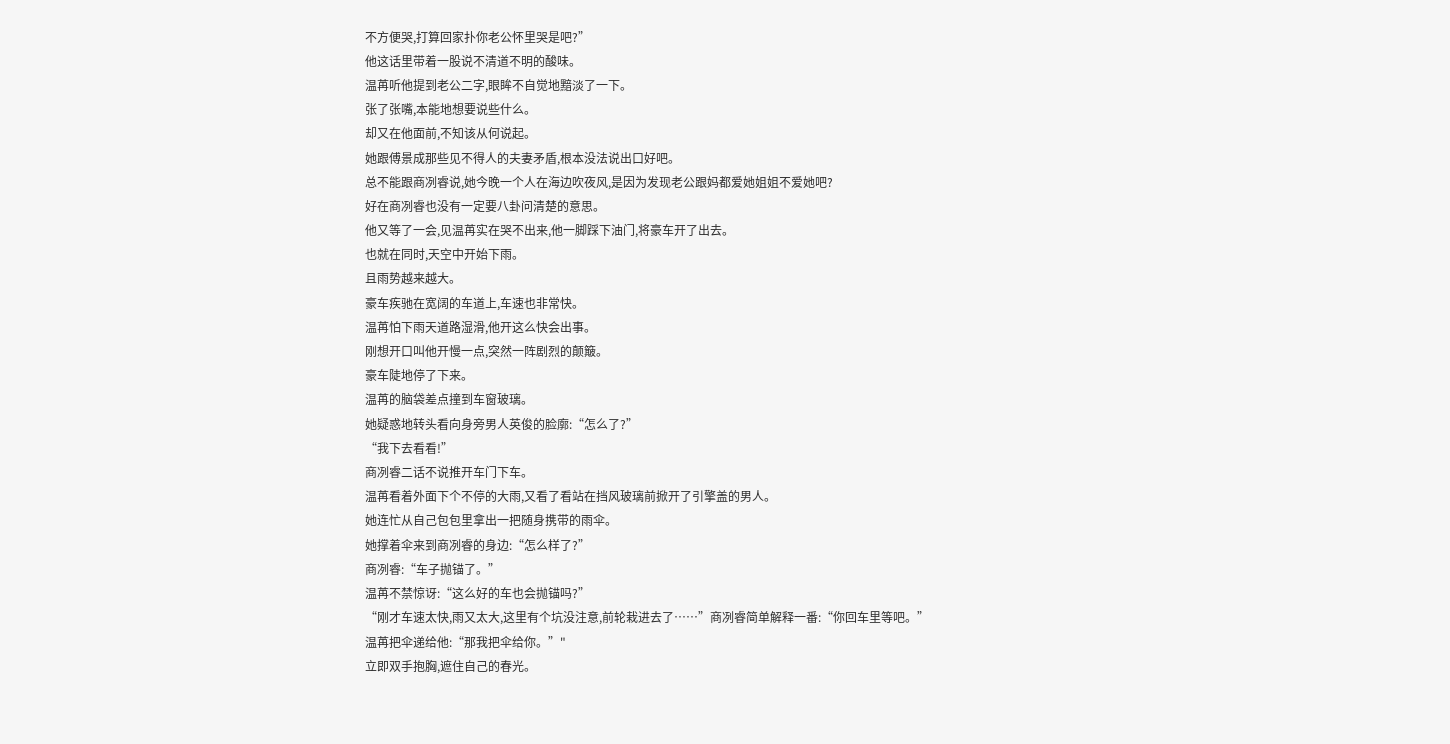不方便哭,打算回家扑你老公怀里哭是吧?”
他这话里带着一股说不清道不明的酸味。
温苒听他提到老公二字,眼眸不自觉地黯淡了一下。
张了张嘴,本能地想要说些什么。
却又在他面前,不知该从何说起。
她跟傅景成那些见不得人的夫妻矛盾,根本没法说出口好吧。
总不能跟商冽睿说,她今晚一个人在海边吹夜风,是因为发现老公跟妈都爱她姐姐不爱她吧?
好在商冽睿也没有一定要八卦问清楚的意思。
他又等了一会,见温苒实在哭不出来,他一脚踩下油门,将豪车开了出去。
也就在同时,天空中开始下雨。
且雨势越来越大。
豪车疾驰在宽阔的车道上,车速也非常快。
温苒怕下雨天道路湿滑,他开这么快会出事。
刚想开口叫他开慢一点,突然一阵剧烈的颠簸。
豪车陡地停了下来。
温苒的脑袋差点撞到车窗玻璃。
她疑惑地转头看向身旁男人英俊的脸廓:“怎么了?”
“我下去看看!”
商冽睿二话不说推开车门下车。
温苒看着外面下个不停的大雨,又看了看站在挡风玻璃前掀开了引擎盖的男人。
她连忙从自己包包里拿出一把随身携带的雨伞。
她撑着伞来到商冽睿的身边:“怎么样了?”
商冽睿:“车子抛锚了。”
温苒不禁惊讶:“这么好的车也会抛锚吗?”
“刚才车速太快,雨又太大,这里有个坑没注意,前轮栽进去了……”商冽睿简单解释一番:“你回车里等吧。”
温苒把伞递给他:“那我把伞给你。”"
立即双手抱胸,遮住自己的春光。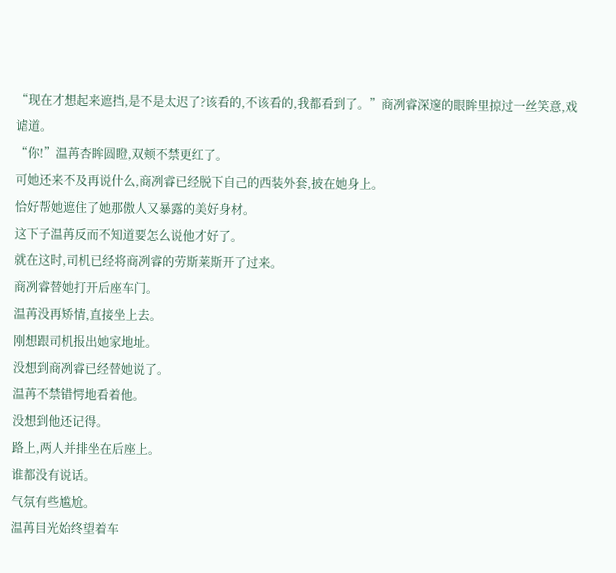“现在才想起来遮挡,是不是太迟了?该看的,不该看的,我都看到了。”商冽睿深邃的眼眸里掠过一丝笑意,戏谑道。
“你!”温苒杏眸圆瞪,双颊不禁更红了。
可她还来不及再说什么,商冽睿已经脱下自己的西装外套,披在她身上。
恰好帮她遮住了她那傲人又暴露的美好身材。
这下子温苒反而不知道要怎么说他才好了。
就在这时,司机已经将商冽睿的劳斯莱斯开了过来。
商冽睿替她打开后座车门。
温苒没再矫情,直接坐上去。
刚想跟司机报出她家地址。
没想到商冽睿已经替她说了。
温苒不禁错愕地看着他。
没想到他还记得。
路上,两人并排坐在后座上。
谁都没有说话。
气氛有些尴尬。
温苒目光始终望着车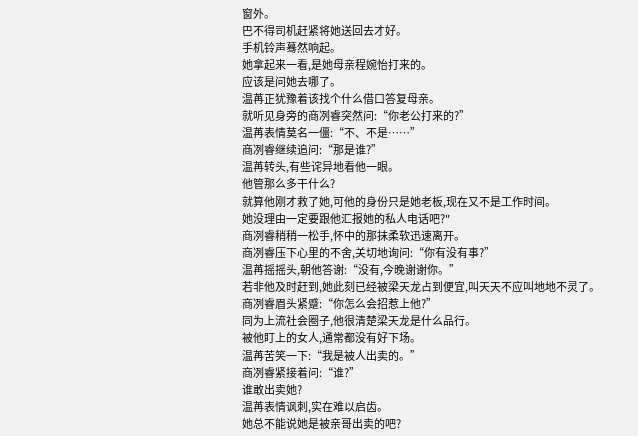窗外。
巴不得司机赶紧将她送回去才好。
手机铃声蓦然响起。
她拿起来一看,是她母亲程婉怡打来的。
应该是问她去哪了。
温苒正犹豫着该找个什么借口答复母亲。
就听见身旁的商冽睿突然问:“你老公打来的?”
温苒表情莫名一僵:“不、不是……”
商冽睿继续追问:“那是谁?”
温苒转头,有些诧异地看他一眼。
他管那么多干什么?
就算他刚才救了她,可他的身份只是她老板,现在又不是工作时间。
她没理由一定要跟他汇报她的私人电话吧?"
商冽睿稍稍一松手,怀中的那抹柔软迅速离开。
商冽睿压下心里的不舍,关切地询问:“你有没有事?”
温苒摇摇头,朝他答谢:“没有,今晚谢谢你。”
若非他及时赶到,她此刻已经被梁天龙占到便宜,叫天天不应叫地地不灵了。
商冽睿眉头紧蹙:“你怎么会招惹上他?”
同为上流社会圈子,他很清楚梁天龙是什么品行。
被他盯上的女人,通常都没有好下场。
温苒苦笑一下:“我是被人出卖的。”
商冽睿紧接着问:“谁?”
谁敢出卖她?
温苒表情讽刺,实在难以启齿。
她总不能说她是被亲哥出卖的吧?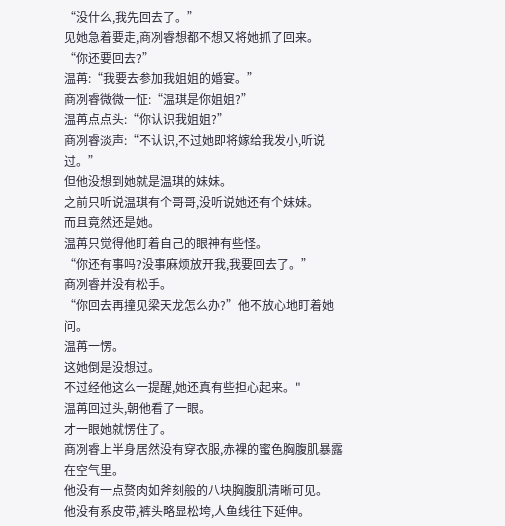“没什么,我先回去了。”
见她急着要走,商冽睿想都不想又将她抓了回来。
“你还要回去?”
温苒:“我要去参加我姐姐的婚宴。”
商冽睿微微一怔:“温琪是你姐姐?”
温苒点点头:“你认识我姐姐?”
商冽睿淡声:“不认识,不过她即将嫁给我发小,听说过。”
但他没想到她就是温琪的妹妹。
之前只听说温琪有个哥哥,没听说她还有个妹妹。
而且竟然还是她。
温苒只觉得他盯着自己的眼神有些怪。
“你还有事吗?没事麻烦放开我,我要回去了。”
商冽睿并没有松手。
“你回去再撞见梁天龙怎么办?”他不放心地盯着她问。
温苒一愣。
这她倒是没想过。
不过经他这么一提醒,她还真有些担心起来。"
温苒回过头,朝他看了一眼。
才一眼她就愣住了。
商冽睿上半身居然没有穿衣服,赤裸的蜜色胸腹肌暴露在空气里。
他没有一点赘肉如斧刻般的八块胸腹肌清晰可见。
他没有系皮带,裤头略显松垮,人鱼线往下延伸。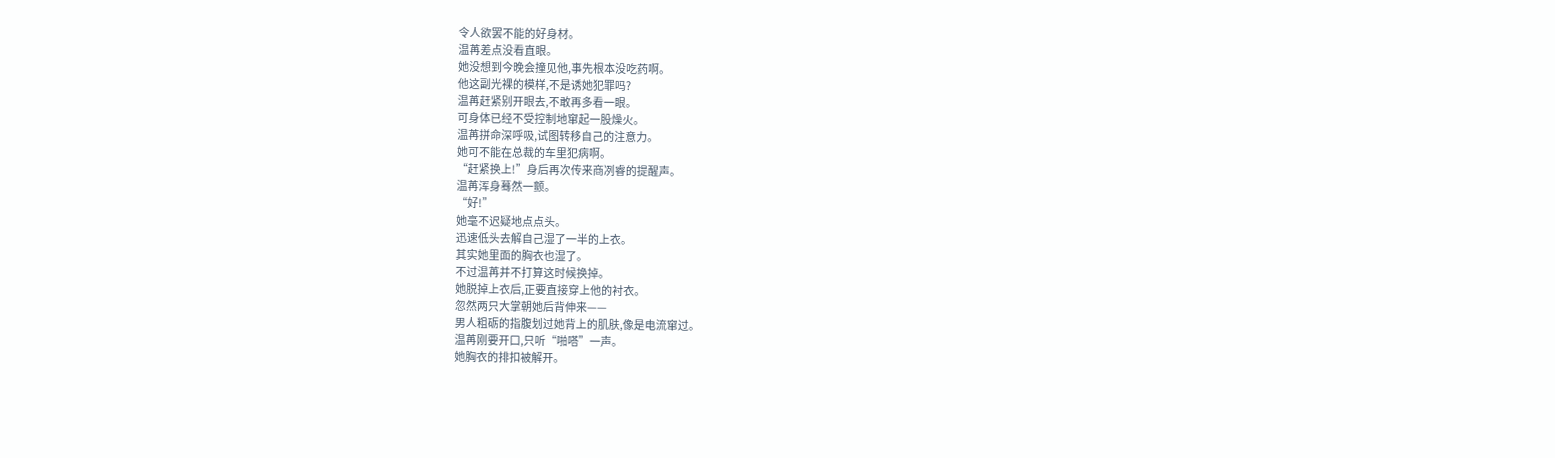令人欲罢不能的好身材。
温苒差点没看直眼。
她没想到今晚会撞见他,事先根本没吃药啊。
他这副光裸的模样,不是诱她犯罪吗?
温苒赶紧别开眼去,不敢再多看一眼。
可身体已经不受控制地窜起一股燥火。
温苒拼命深呼吸,试图转移自己的注意力。
她可不能在总裁的车里犯病啊。
“赶紧换上!”身后再次传来商冽睿的提醒声。
温苒浑身蓦然一颤。
“好!”
她毫不迟疑地点点头。
迅速低头去解自己湿了一半的上衣。
其实她里面的胸衣也湿了。
不过温苒并不打算这时候换掉。
她脱掉上衣后,正要直接穿上他的衬衣。
忽然两只大掌朝她后背伸来——
男人粗砺的指腹划过她背上的肌肤,像是电流窜过。
温苒刚要开口,只听“啪嗒”一声。
她胸衣的排扣被解开。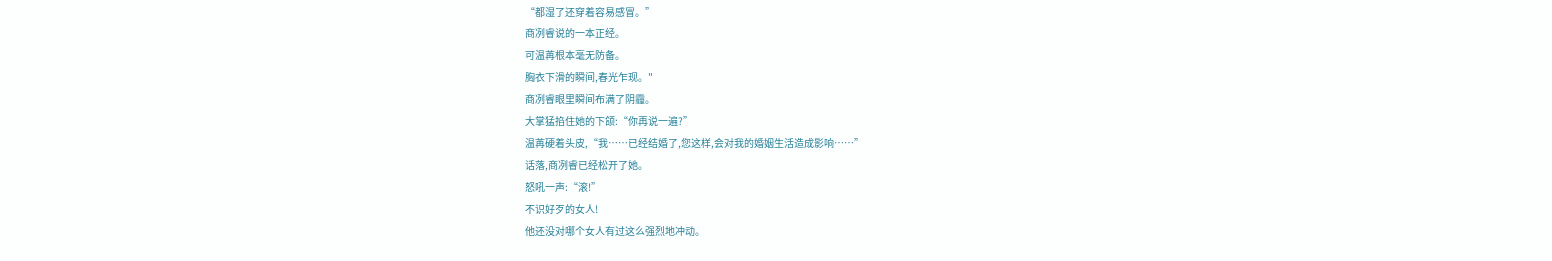“都湿了还穿着容易感冒。”
商冽睿说的一本正经。
可温苒根本毫无防备。
胸衣下滑的瞬间,春光乍现。"
商冽睿眼里瞬间布满了阴霾。
大掌猛掐住她的下颌:“你再说一遍?”
温苒硬着头皮,“我……已经结婚了,您这样,会对我的婚姻生活造成影响……”
话落,商冽睿已经松开了她。
怒吼一声:“滚!”
不识好歹的女人!
他还没对哪个女人有过这么强烈地冲动。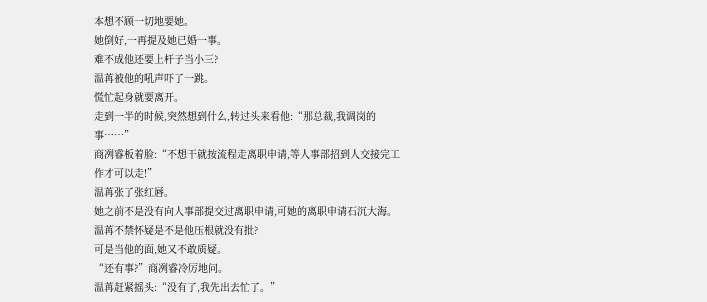本想不顾一切地要她。
她倒好,一再提及她已婚一事。
难不成他还要上杆子当小三?
温苒被他的吼声吓了一跳。
慌忙起身就要离开。
走到一半的时候,突然想到什么,转过头来看他:“那总裁,我调岗的事……”
商冽睿板着脸:“不想干就按流程走离职申请,等人事部招到人交接完工作才可以走!”
温苒张了张红唇。
她之前不是没有向人事部提交过离职申请,可她的离职申请石沉大海。
温苒不禁怀疑是不是他压根就没有批?
可是当他的面,她又不敢质疑。
“还有事?”商冽睿冷厉地问。
温苒赶紧摇头:“没有了,我先出去忙了。”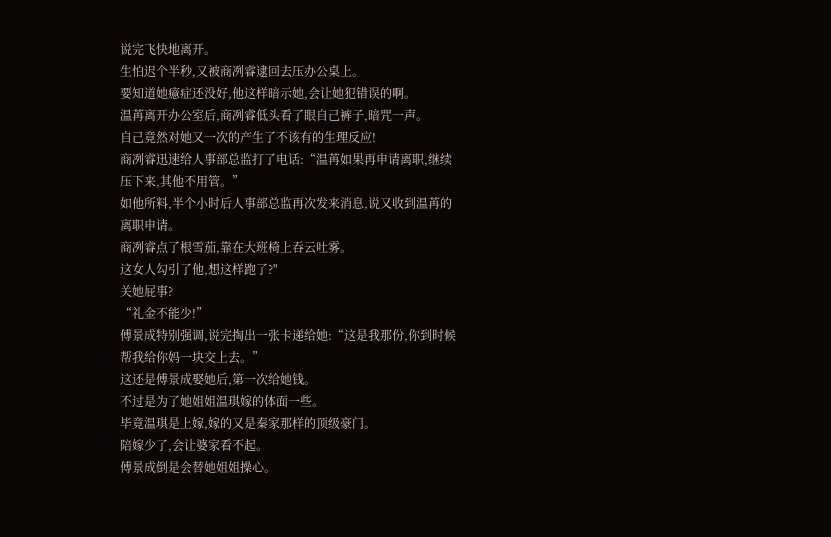说完飞快地离开。
生怕迟个半秒,又被商冽睿逮回去压办公桌上。
要知道她癔症还没好,他这样暗示她,会让她犯错误的啊。
温苒离开办公室后,商冽睿低头看了眼自己裤子,暗咒一声。
自己竟然对她又一次的产生了不该有的生理反应!
商冽睿迅速给人事部总监打了电话:“温苒如果再申请离职,继续压下来,其他不用管。”
如他所料,半个小时后人事部总监再次发来消息,说又收到温苒的离职申请。
商冽睿点了根雪茄,靠在大班椅上吞云吐雾。
这女人勾引了他,想这样跑了?"
关她屁事?
“礼金不能少!”
傅景成特别强调,说完掏出一张卡递给她:“这是我那份,你到时候帮我给你妈一块交上去。”
这还是傅景成娶她后,第一次给她钱。
不过是为了她姐姐温琪嫁的体面一些。
毕竟温琪是上嫁,嫁的又是秦家那样的顶级豪门。
陪嫁少了,会让婆家看不起。
傅景成倒是会替她姐姐操心。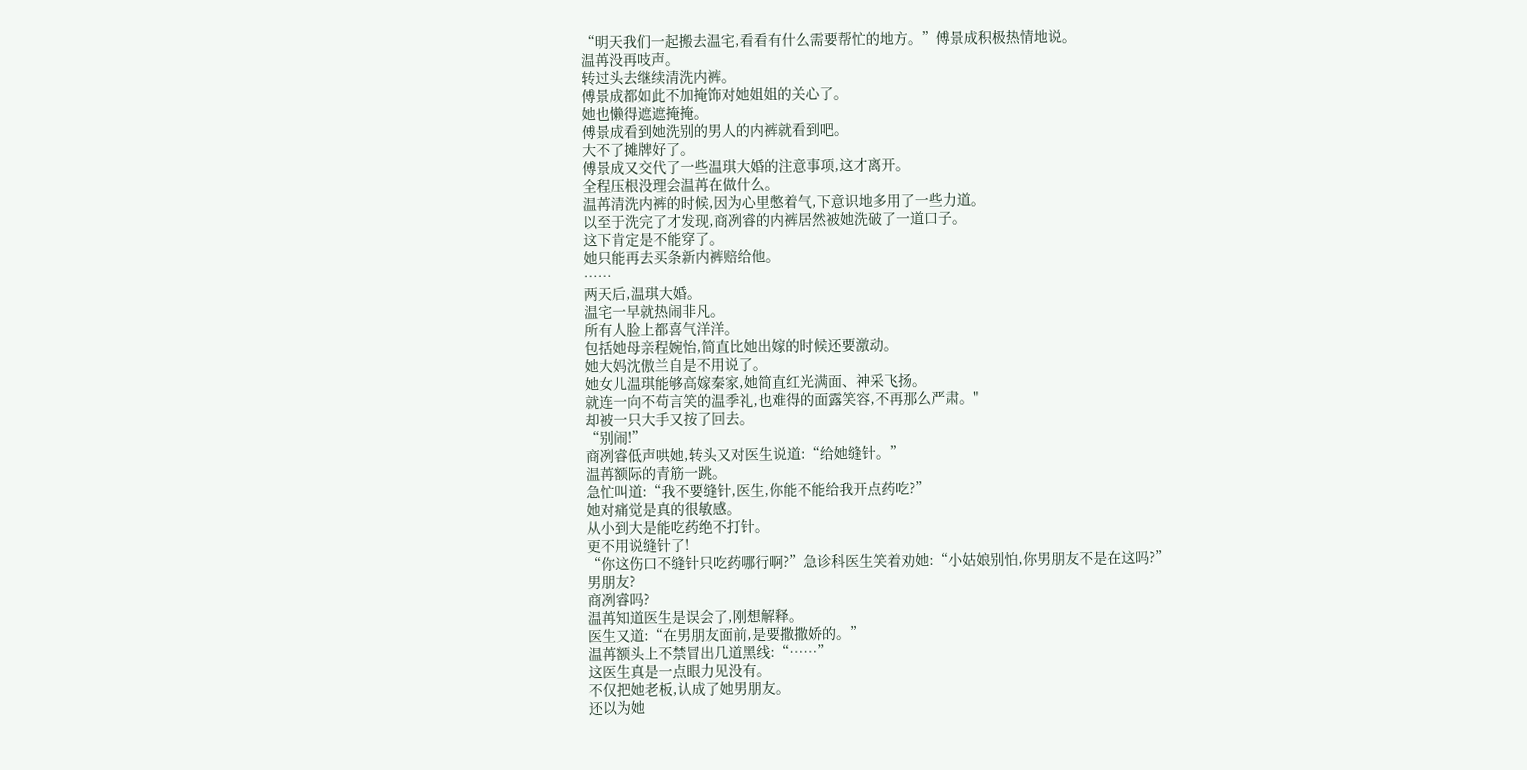“明天我们一起搬去温宅,看看有什么需要帮忙的地方。”傅景成积极热情地说。
温苒没再吱声。
转过头去继续清洗内裤。
傅景成都如此不加掩饰对她姐姐的关心了。
她也懒得遮遮掩掩。
傅景成看到她洗别的男人的内裤就看到吧。
大不了摊牌好了。
傅景成又交代了一些温琪大婚的注意事项,这才离开。
全程压根没理会温苒在做什么。
温苒清洗内裤的时候,因为心里憋着气,下意识地多用了一些力道。
以至于洗完了才发现,商冽睿的内裤居然被她洗破了一道口子。
这下肯定是不能穿了。
她只能再去买条新内裤赔给他。
……
两天后,温琪大婚。
温宅一早就热闹非凡。
所有人脸上都喜气洋洋。
包括她母亲程婉怡,简直比她出嫁的时候还要激动。
她大妈沈傲兰自是不用说了。
她女儿温琪能够高嫁秦家,她简直红光满面、神采飞扬。
就连一向不苟言笑的温季礼,也难得的面露笑容,不再那么严肃。"
却被一只大手又按了回去。
“别闹!”
商冽睿低声哄她,转头又对医生说道:“给她缝针。”
温苒额际的青筋一跳。
急忙叫道:“我不要缝针,医生,你能不能给我开点药吃?”
她对痛觉是真的很敏感。
从小到大是能吃药绝不打针。
更不用说缝针了!
“你这伤口不缝针只吃药哪行啊?”急诊科医生笑着劝她:“小姑娘别怕,你男朋友不是在这吗?”
男朋友?
商冽睿吗?
温苒知道医生是误会了,刚想解释。
医生又道:“在男朋友面前,是要撒撒娇的。”
温苒额头上不禁冒出几道黑线:“……”
这医生真是一点眼力见没有。
不仅把她老板,认成了她男朋友。
还以为她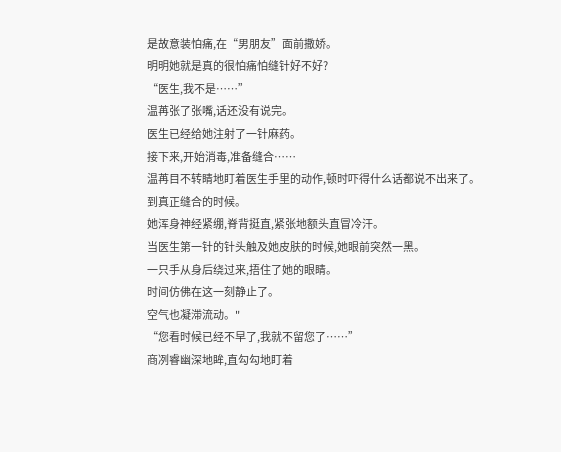是故意装怕痛,在“男朋友”面前撒娇。
明明她就是真的很怕痛怕缝针好不好?
“医生,我不是……”
温苒张了张嘴,话还没有说完。
医生已经给她注射了一针麻药。
接下来,开始消毒,准备缝合……
温苒目不转睛地盯着医生手里的动作,顿时吓得什么话都说不出来了。
到真正缝合的时候。
她浑身神经紧绷,脊背挺直,紧张地额头直冒冷汗。
当医生第一针的针头触及她皮肤的时候,她眼前突然一黑。
一只手从身后绕过来,捂住了她的眼睛。
时间仿佛在这一刻静止了。
空气也凝滞流动。"
“您看时候已经不早了,我就不留您了……”
商冽睿幽深地眸,直勾勾地盯着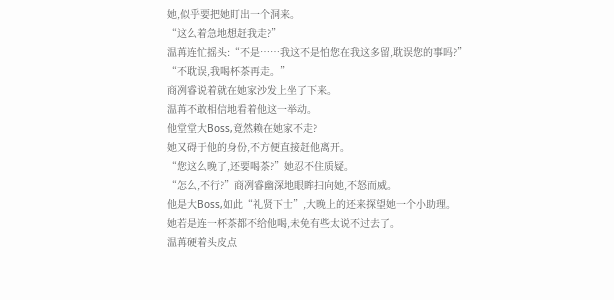她,似乎要把她盯出一个洞来。
“这么着急地想赶我走?”
温苒连忙摇头:“不是……我这不是怕您在我这多留,耽误您的事吗?”
“不耽误,我喝杯茶再走。”
商冽睿说着就在她家沙发上坐了下来。
温苒不敢相信地看着他这一举动。
他堂堂大Boss,竟然赖在她家不走?
她又碍于他的身份,不方便直接赶他离开。
“您这么晚了,还要喝茶?”她忍不住质疑。
“怎么,不行?”商冽睿幽深地眼眸扫向她,不怒而威。
他是大Boss,如此“礼贤下士”,大晚上的还来探望她一个小助理。
她若是连一杯茶都不给他喝,未免有些太说不过去了。
温苒硬着头皮点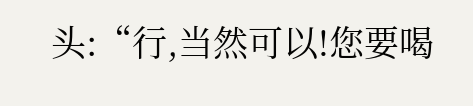头:“行,当然可以!您要喝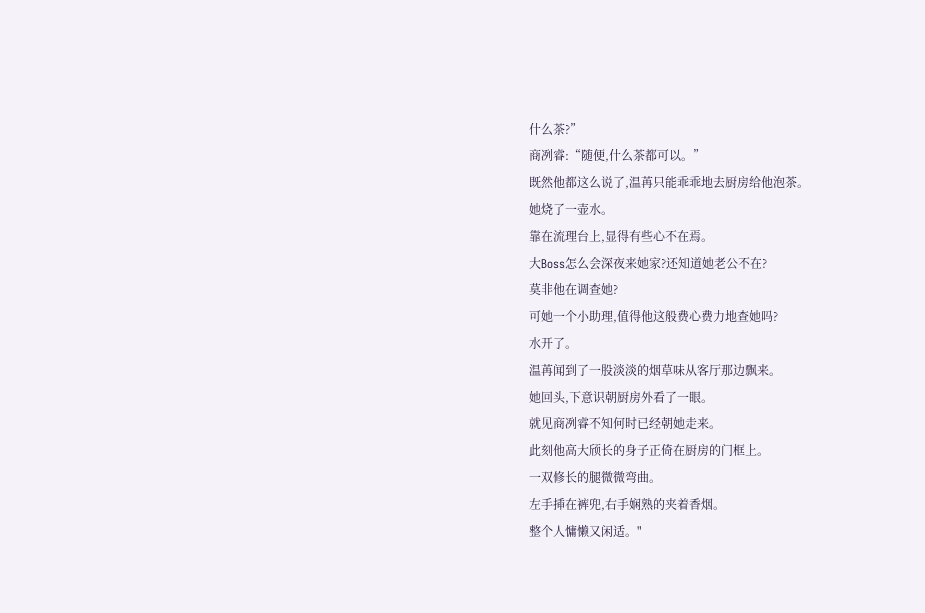什么茶?”
商冽睿:“随便,什么茶都可以。”
既然他都这么说了,温苒只能乖乖地去厨房给他泡茶。
她烧了一壶水。
靠在流理台上,显得有些心不在焉。
大Boss怎么会深夜来她家?还知道她老公不在?
莫非他在调查她?
可她一个小助理,值得他这般费心费力地查她吗?
水开了。
温苒闻到了一股淡淡的烟草味从客厅那边飘来。
她回头,下意识朝厨房外看了一眼。
就见商冽睿不知何时已经朝她走来。
此刻他高大颀长的身子正倚在厨房的门框上。
一双修长的腿微微弯曲。
左手揷在裤兜,右手娴熟的夹着香烟。
整个人慵懒又闲适。"